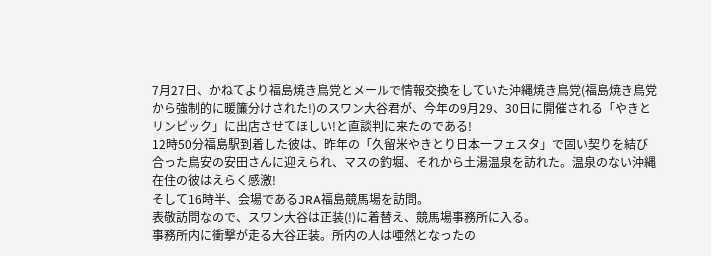7月27日、かねてより福島焼き鳥党とメールで情報交換をしていた沖縄焼き鳥党(福島焼き鳥党から強制的に暖簾分けされた!)のスワン大谷君が、今年の9月29、30日に開催される「やきとリンピック」に出店させてほしい!と直談判に来たのである!
12時50分福島駅到着した彼は、昨年の「久留米やきとり日本一フェスタ」で固い契りを結び合った鳥安の安田さんに迎えられ、マスの釣堀、それから土湯温泉を訪れた。温泉のない沖縄在住の彼はえらく感激!
そして16時半、会場であるJRA福島競馬場を訪問。
表敬訪問なので、スワン大谷は正装(!)に着替え、競馬場事務所に入る。
事務所内に衝撃が走る大谷正装。所内の人は唖然となったの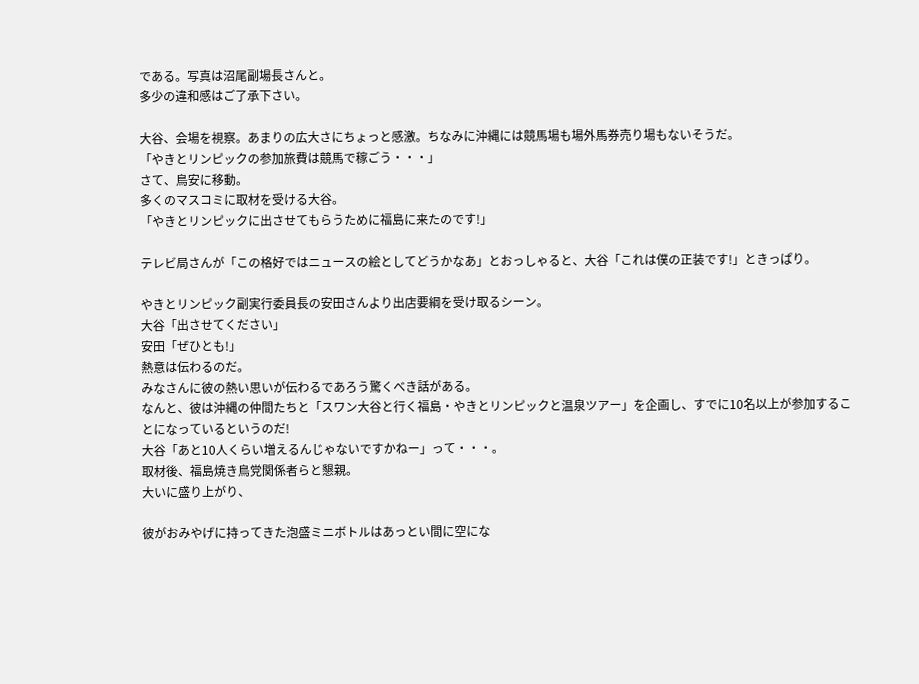である。写真は沼尾副場長さんと。
多少の違和感はご了承下さい。

大谷、会場を視察。あまりの広大さにちょっと感激。ちなみに沖縄には競馬場も場外馬券売り場もないそうだ。
「やきとリンピックの参加旅費は競馬で稼ごう・・・」
さて、鳥安に移動。
多くのマスコミに取材を受ける大谷。
「やきとリンピックに出させてもらうために福島に来たのです!」

テレビ局さんが「この格好ではニュースの絵としてどうかなあ」とおっしゃると、大谷「これは僕の正装です!」ときっぱり。

やきとリンピック副実行委員長の安田さんより出店要綱を受け取るシーン。
大谷「出させてください」
安田「ぜひとも!」
熱意は伝わるのだ。
みなさんに彼の熱い思いが伝わるであろう驚くべき話がある。
なんと、彼は沖縄の仲間たちと「スワン大谷と行く福島・やきとリンピックと温泉ツアー」を企画し、すでに10名以上が参加することになっているというのだ!
大谷「あと10人くらい増えるんじゃないですかねー」って・・・。
取材後、福島焼き鳥党関係者らと懇親。
大いに盛り上がり、

彼がおみやげに持ってきた泡盛ミニボトルはあっとい間に空にな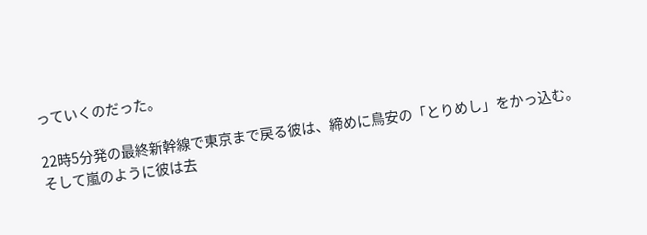っていくのだった。

22時5分発の最終新幹線で東京まで戻る彼は、締めに鳥安の「とりめし」をかっ込む。
そして嵐のように彼は去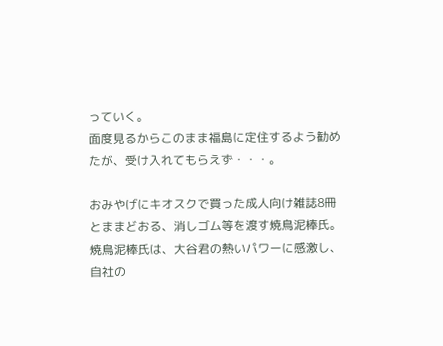っていく。
面度見るからこのまま福島に定住するよう勧めたが、受け入れてもらえず・・・。

おみやげにキオスクで買った成人向け雑誌8冊とままどおる、消しゴム等を渡す焼鳥泥棒氏。
焼鳥泥棒氏は、大谷君の熱いパワーに感激し、自社の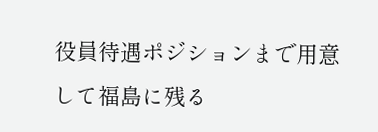役員待遇ポジションまで用意して福島に残る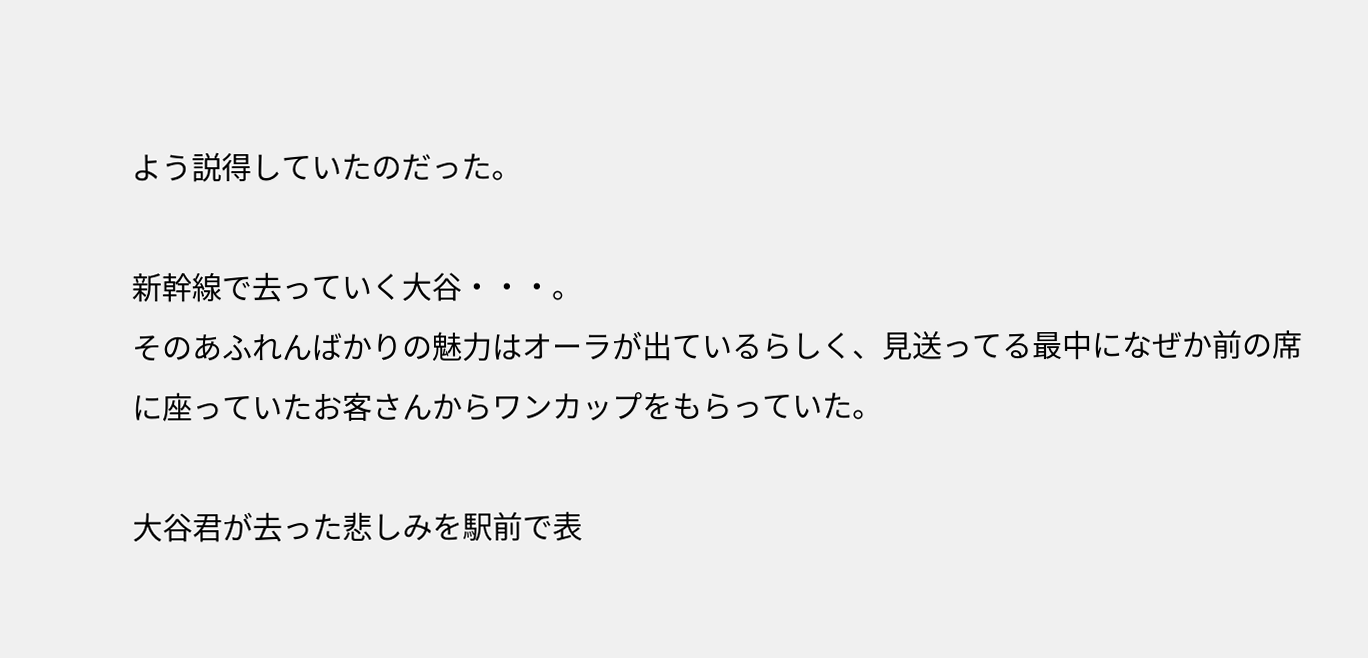よう説得していたのだった。

新幹線で去っていく大谷・・・。
そのあふれんばかりの魅力はオーラが出ているらしく、見送ってる最中になぜか前の席に座っていたお客さんからワンカップをもらっていた。

大谷君が去った悲しみを駅前で表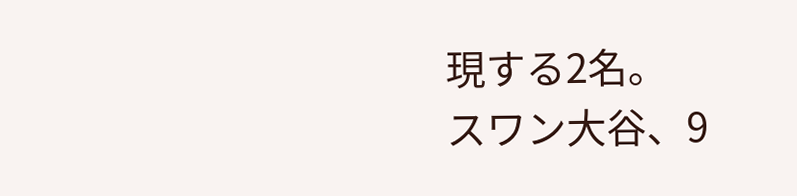現する2名。
スワン大谷、9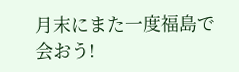月末にまた一度福島で会おう!